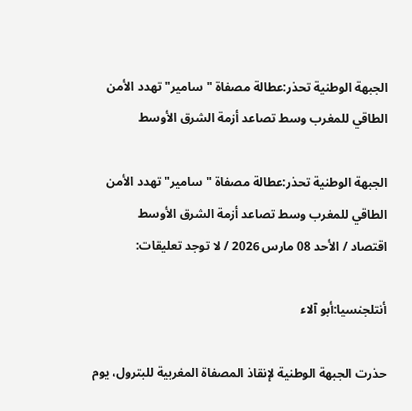الجبهة الوطنية تحذر:عطالة مصفاة "سامير" تهدد الأمن الطاقي للمغرب وسط تصاعد أزمة الشرق الأوسط

الجبهة الوطنية تحذر:عطالة مصفاة "سامير" تهدد الأمن الطاقي للمغرب وسط تصاعد أزمة الشرق الأوسط
اقتصاد / الأحد 08 مارس 2026 / لا توجد تعليقات:

أنتلجنسيا:أبو آلاء

حذرت الجبهة الوطنية لإنقاذ المصفاة المغربية للبترول، يوم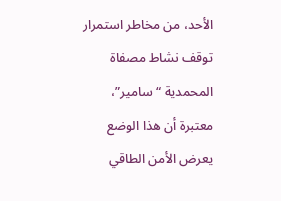الأحد، من مخاطر استمرار توقف نشاط مصفاة المحمدية “سامير”، معتبرة أن هذا الوضع يعرض الأمن الطاقي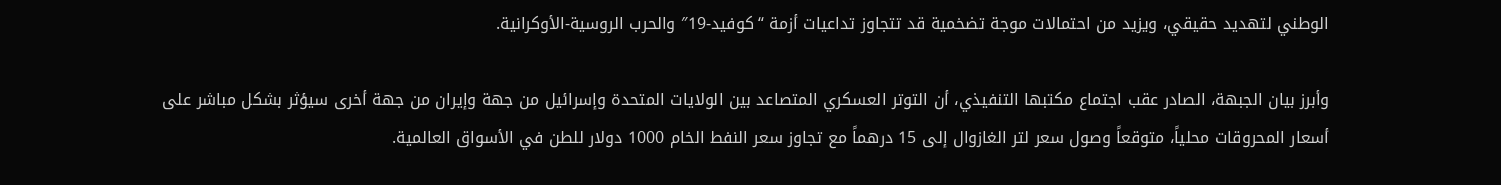الوطني لتهديد حقيقي، ويزيد من احتمالات موجة تضخمية قد تتجاوز تداعيات أزمة “كوفيد-19″ والحرب الروسية-الأوكرانية.

وأبرز بيان الجبهة، الصادر عقب اجتماع مكتبها التنفيذي، أن التوتر العسكري المتصاعد بين الولايات المتحدة وإسرائيل من جهة وإيران من جهة أخرى سيؤثر بشكل مباشر على أسعار المحروقات محلياً، متوقعاً وصول سعر لتر الغازوال إلى 15 درهماً مع تجاوز سعر النفط الخام 1000 دولار للطن في الأسواق العالمية.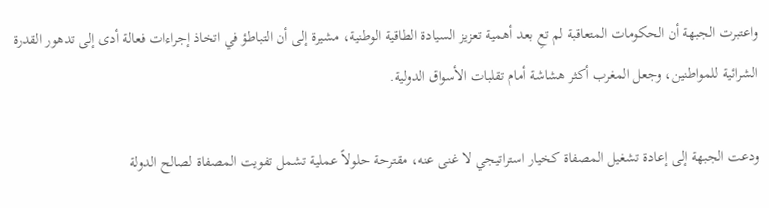واعتبرت الجبهة أن الحكومات المتعاقبة لم تعِ بعد أهمية تعزيز السيادة الطاقية الوطنية، مشيرة إلى أن التباطؤ في اتخاذ إجراءات فعالة أدى إلى تدهور القدرة الشرائية للمواطنين، وجعل المغرب أكثر هشاشة أمام تقلبات الأسواق الدولية.

ودعت الجبهة إلى إعادة تشغيل المصفاة كخيار استراتيجي لا غنى عنه، مقترحة حلولاً عملية تشمل تفويت المصفاة لصالح الدولة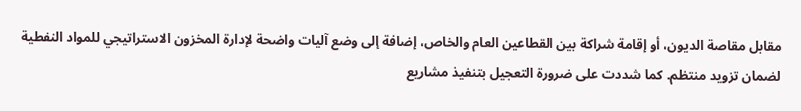مقابل مقاصة الديون، أو إقامة شراكة بين القطاعين العام والخاص، إضافة إلى وضع آليات واضحة لإدارة المخزون الاستراتيجي للمواد النفطية لضمان تزويد منتظم. كما شددت على ضرورة التعجيل بتنفيذ مشاريع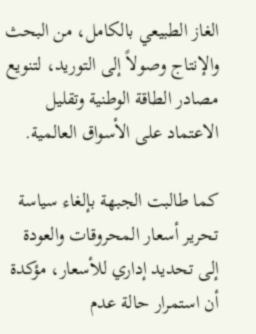الغاز الطبيعي بالكامل، من البحث والإنتاج وصولاً إلى التوريد، لتنويع مصادر الطاقة الوطنية وتقليل الاعتماد على الأسواق العالمية.

كما طالبت الجبهة بإلغاء سياسة تحرير أسعار المحروقات والعودة إلى تحديد إداري للأسعار، مؤكدة أن استمرار حالة عدم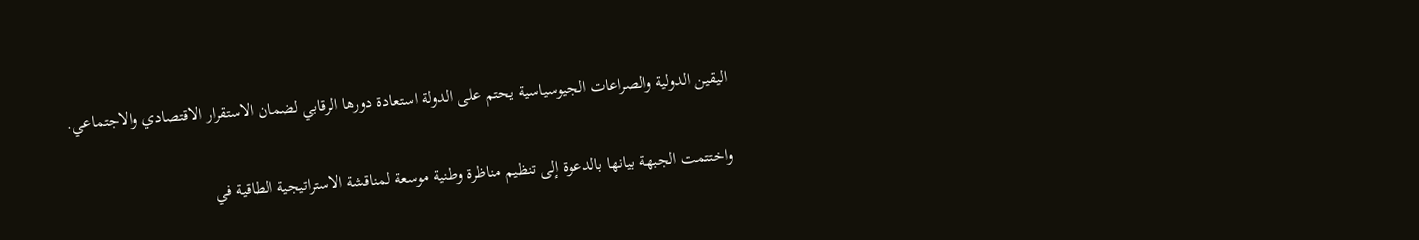اليقين الدولية والصراعات الجيوسياسية يحتم على الدولة استعادة دورها الرقابي لضمان الاستقرار الاقتصادي والاجتماعي.

واختتمت الجبهة بيانها بالدعوة إلى تنظيم مناظرة وطنية موسعة لمناقشة الاستراتيجية الطاقية في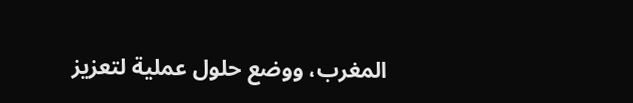المغرب، ووضع حلول عملية لتعزيز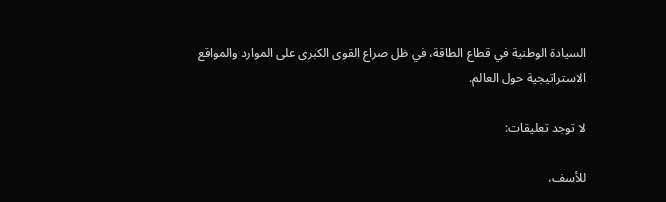السيادة الوطنية في قطاع الطاقة، في ظل صراع القوى الكبرى على الموارد والمواقع الاستراتيجية حول العالم.

لا توجد تعليقات:

للأسف،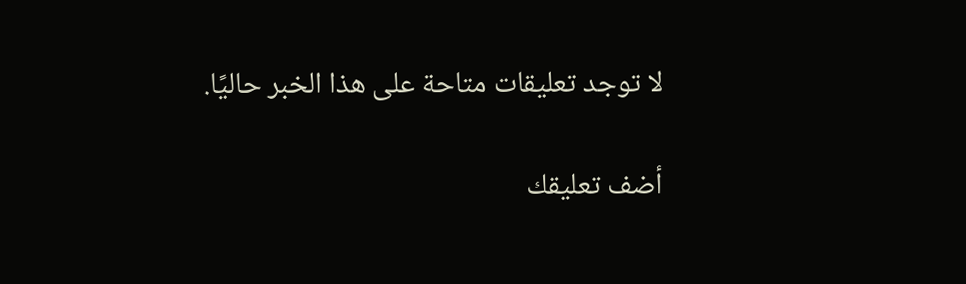لا توجد تعليقات متاحة على هذا الخبر حاليًا.

أضف تعليقك